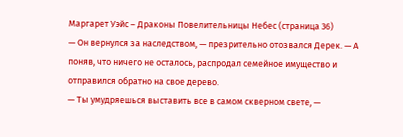Маргарет Уэйс – Драконы Повелительницы Небес (страница 36)
— Он вернулся за наследством, — презрительно отозвался Дерек. — А поняв, что ничего не осталось, распродал семейное имущество и отправился обратно на свое дерево.
— Ты умудряешься выставить все в самом скверном свете, —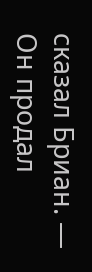сказал Бриан. — Он продал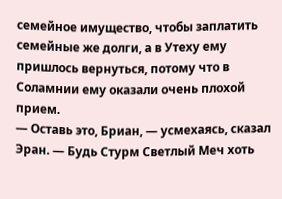семейное имущество, чтобы заплатить семейные же долги, а в Утеху ему пришлось вернуться, потому что в Соламнии ему оказали очень плохой прием.
— Оставь это, Бриан, — усмехаясь, сказал Эран. — Будь Стурм Светлый Меч хоть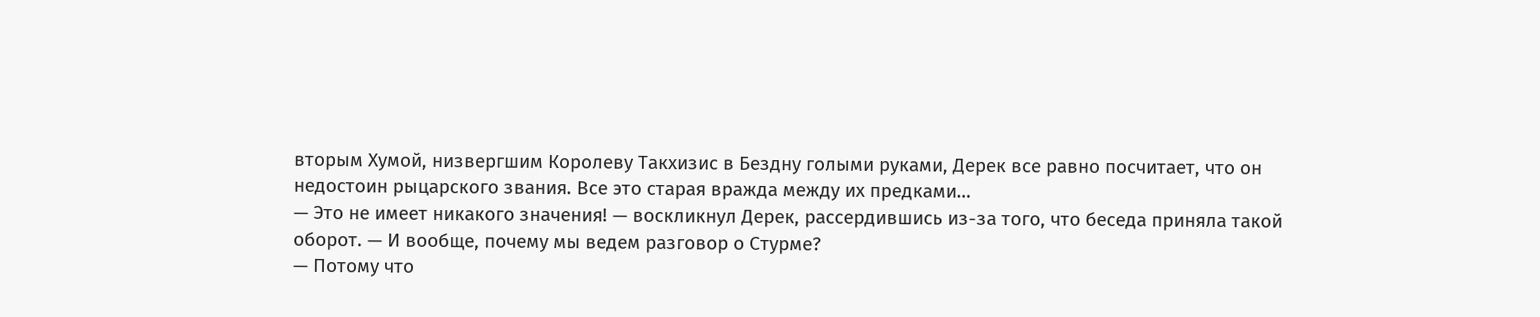вторым Хумой, низвергшим Королеву Такхизис в Бездну голыми руками, Дерек все равно посчитает, что он недостоин рыцарского звания. Все это старая вражда между их предками…
— Это не имеет никакого значения! — воскликнул Дерек, рассердившись из-за того, что беседа приняла такой оборот. — И вообще, почему мы ведем разговор о Стурме?
— Потому что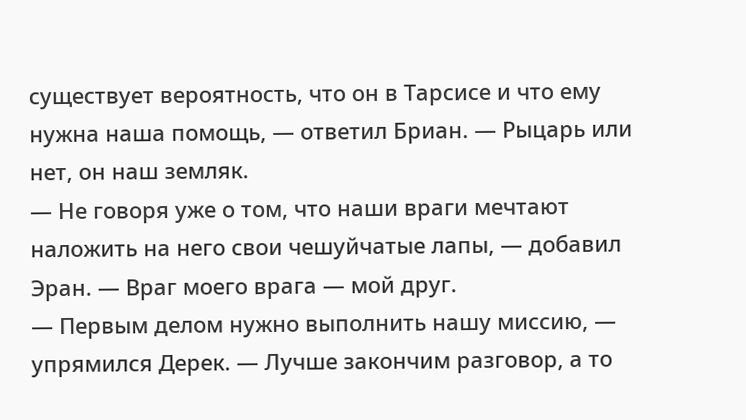существует вероятность, что он в Тарсисе и что ему нужна наша помощь, — ответил Бриан. — Рыцарь или нет, он наш земляк.
— Не говоря уже о том, что наши враги мечтают наложить на него свои чешуйчатые лапы, — добавил Эран. — Враг моего врага — мой друг.
— Первым делом нужно выполнить нашу миссию, — упрямился Дерек. — Лучше закончим разговор, а то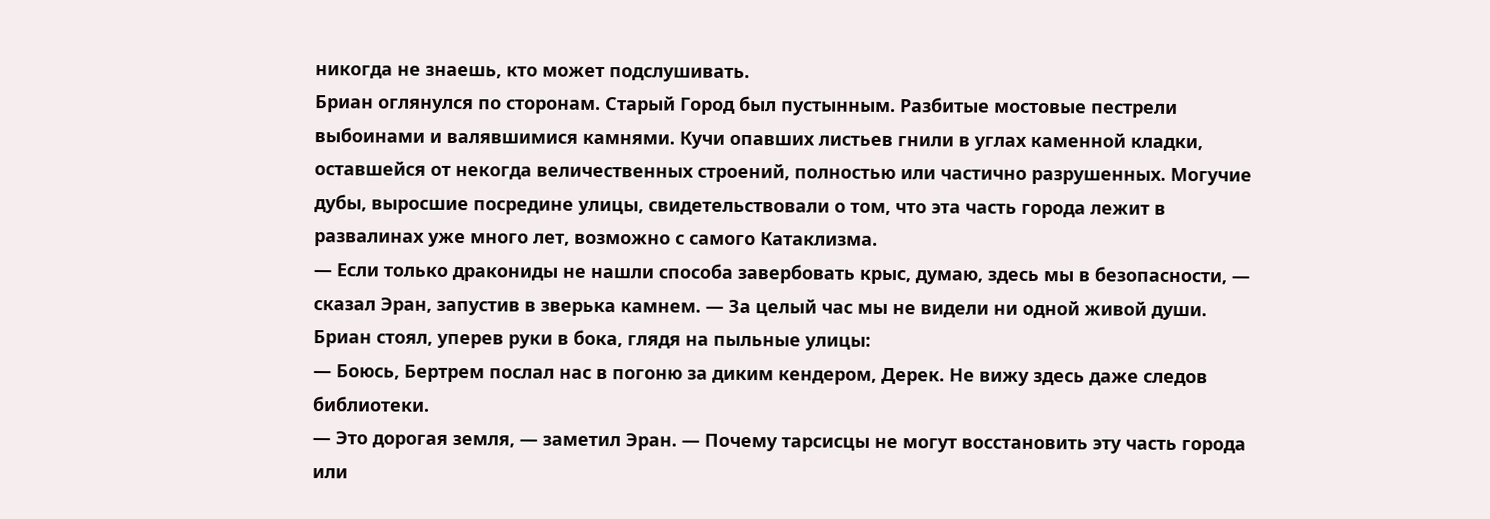никогда не знаешь, кто может подслушивать.
Бриан оглянулся по сторонам. Старый Город был пустынным. Разбитые мостовые пестрели выбоинами и валявшимися камнями. Кучи опавших листьев гнили в углах каменной кладки, оставшейся от некогда величественных строений, полностью или частично разрушенных. Могучие дубы, выросшие посредине улицы, свидетельствовали о том, что эта часть города лежит в развалинах уже много лет, возможно с самого Катаклизма.
— Если только дракониды не нашли способа завербовать крыс, думаю, здесь мы в безопасности, — сказал Эран, запустив в зверька камнем. — За целый час мы не видели ни одной живой души.
Бриан стоял, уперев руки в бока, глядя на пыльные улицы:
— Боюсь, Бертрем послал нас в погоню за диким кендером, Дерек. Не вижу здесь даже следов библиотеки.
— Это дорогая земля, — заметил Эран. — Почему тарсисцы не могут восстановить эту часть города или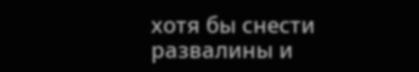хотя бы снести развалины и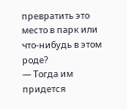превратить это место в парк или что-нибудь в этом роде?
— Тогда им придется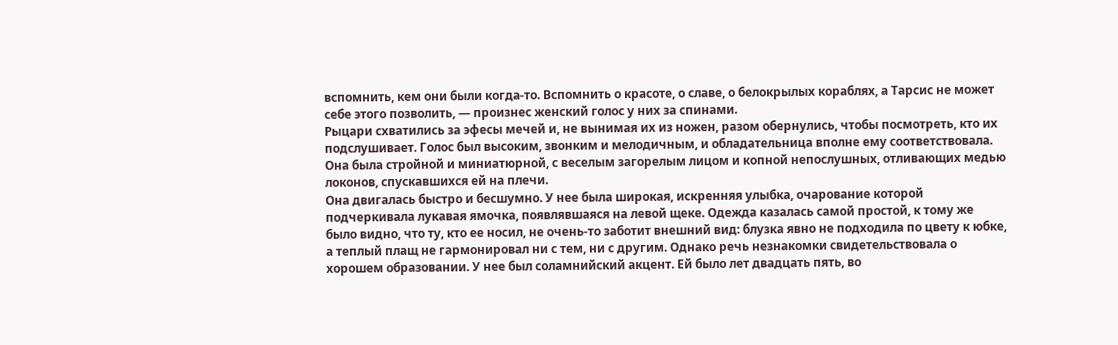вспомнить, кем они были когда-то. Вспомнить о красоте, о славе, о белокрылых кораблях, а Тарсис не может себе этого позволить, — произнес женский голос у них за спинами.
Рыцари схватились за эфесы мечей и, не вынимая их из ножен, разом обернулись, чтобы посмотреть, кто их подслушивает. Голос был высоким, звонким и мелодичным, и обладательница вполне ему соответствовала. Она была стройной и миниатюрной, с веселым загорелым лицом и копной непослушных, отливающих медью локонов, спускавшихся ей на плечи.
Она двигалась быстро и бесшумно. У нее была широкая, искренняя улыбка, очарование которой подчеркивала лукавая ямочка, появлявшаяся на левой щеке. Одежда казалась самой простой, к тому же было видно, что ту, кто ее носил, не очень-то заботит внешний вид: блузка явно не подходила по цвету к юбке, а теплый плащ не гармонировал ни с тем, ни с другим. Однако речь незнакомки свидетельствовала о хорошем образовании. У нее был соламнийский акцент. Ей было лет двадцать пять, во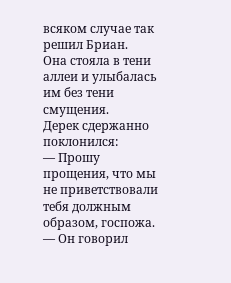всяком случае так решил Бриан.
Она стояла в тени аллеи и улыбалась им без тени смущения.
Дерек сдержанно поклонился:
— Прошу прощения, что мы не приветствовали тебя должным образом, госпожа. — Он говорил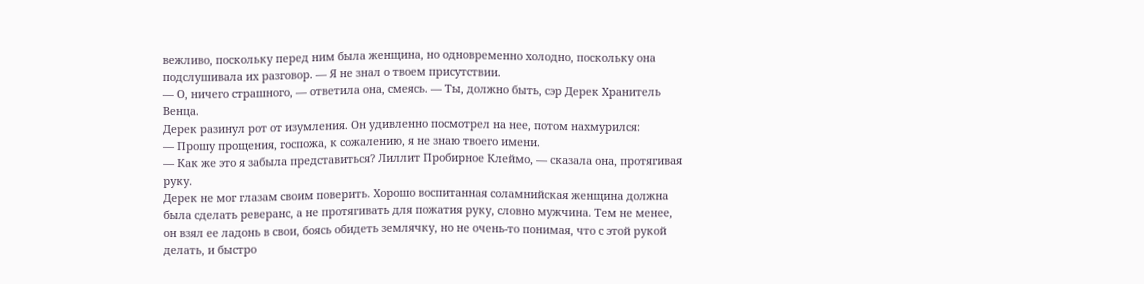вежливо, поскольку перед ним была женщина, но одновременно холодно, поскольку она подслушивала их разговор. — Я не знал о твоем присутствии.
— О, ничего страшного, — ответила она, смеясь. — Ты, должно быть, сэр Дерек Хранитель Венца.
Дерек разинул рот от изумления. Он удивленно посмотрел на нее, потом нахмурился:
— Прошу прощения, госпожа, к сожалению, я не знаю твоего имени.
— Как же это я забыла представиться? Лиллит Пробирное Клеймо, — сказала она, протягивая руку.
Дерек не мог глазам своим поверить. Хорошо воспитанная соламнийская женщина должна была сделать реверанс, а не протягивать для пожатия руку, словно мужчина. Тем не менее, он взял ее ладонь в свои, боясь обидеть землячку, но не очень-то понимая, что с этой рукой делать, и быстро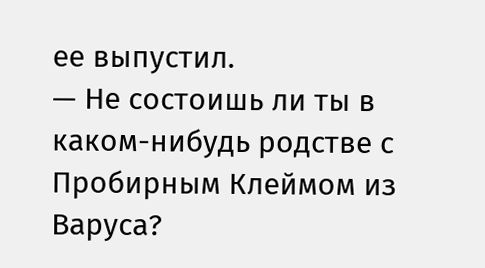ее выпустил.
— Не состоишь ли ты в каком-нибудь родстве с Пробирным Клеймом из Варуса?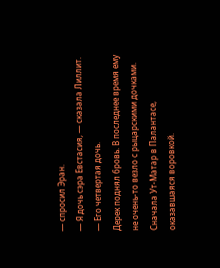— спросил Эран.
— Я дочь сэра Евстасия, — сказала Лиллит. — Его четвертая дочь.
Дерек поднял бровь. В последнее время ему не очень-то везло с рыцарскими дочками. Сначала Ут-Матар в Палантасе, оказавшаяся воровкой.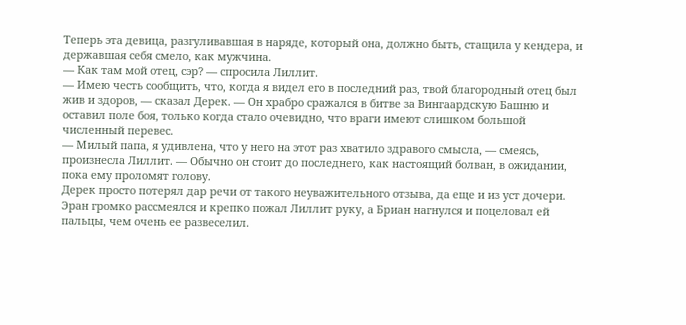Теперь эта девица, разгуливавшая в наряде, который она, должно быть, стащила у кендера, и державшая себя смело, как мужчина.
— Как там мой отец, сэр? — спросила Лиллит.
— Имею честь сообщить, что, когда я видел его в последний раз, твой благородный отец был жив и здоров, — сказал Дерек. — Он храбро сражался в битве за Вингаардскую Башню и оставил поле боя, только когда стало очевидно, что враги имеют слишком большой численный перевес.
— Милый папа, я удивлена, что у него на этот раз хватило здравого смысла, — смеясь, произнесла Лиллит. — Обычно он стоит до последнего, как настоящий болван, в ожидании, пока ему проломят голову.
Дерек просто потерял дар речи от такого неуважительного отзыва, да еще и из уст дочери.
Эран громко рассмеялся и крепко пожал Лиллит руку, а Бриан нагнулся и поцеловал ей пальцы, чем очень ее развеселил.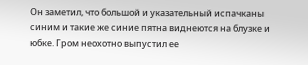Он заметил, что большой и указательный испачканы синим и такие же синие пятна виднеются на блузке и юбке. Гром неохотно выпустил ее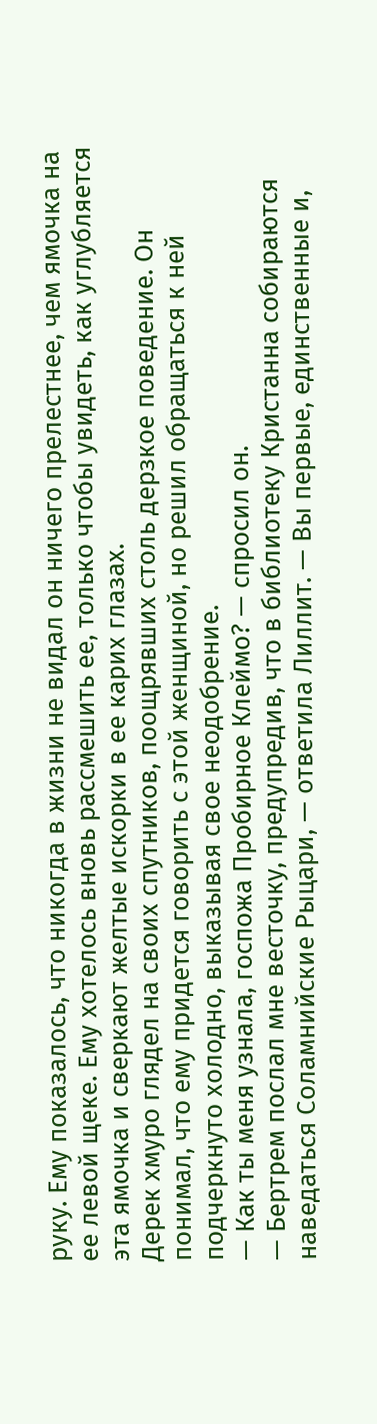руку. Ему показалось, что никогда в жизни не видал он ничего прелестнее, чем ямочка на ее левой щеке. Ему хотелось вновь рассмешить ее, только чтобы увидеть, как углубляется эта ямочка и сверкают желтые искорки в ее карих глазах.
Дерек хмуро глядел на своих спутников, поощрявших столь дерзкое поведение. Он понимал, что ему придется говорить с этой женщиной, но решил обращаться к ней подчеркнуто холодно, выказывая свое неодобрение.
— Как ты меня узнала, госпожа Пробирное Клеймо? — спросил он.
— Бертрем послал мне весточку, предупредив, что в библиотеку Кристанна собираются наведаться Соламнийские Рыцари, — ответила Лиллит. — Вы первые, единственные и,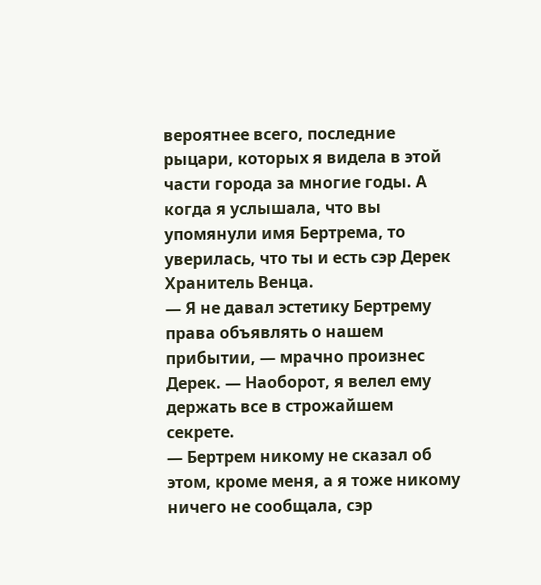вероятнее всего, последние рыцари, которых я видела в этой части города за многие годы. А когда я услышала, что вы упомянули имя Бертрема, то уверилась, что ты и есть сэр Дерек Хранитель Венца.
— Я не давал эстетику Бертрему права объявлять о нашем прибытии, — мрачно произнес Дерек. — Наоборот, я велел ему держать все в строжайшем секрете.
— Бертрем никому не сказал об этом, кроме меня, а я тоже никому ничего не сообщала, сэр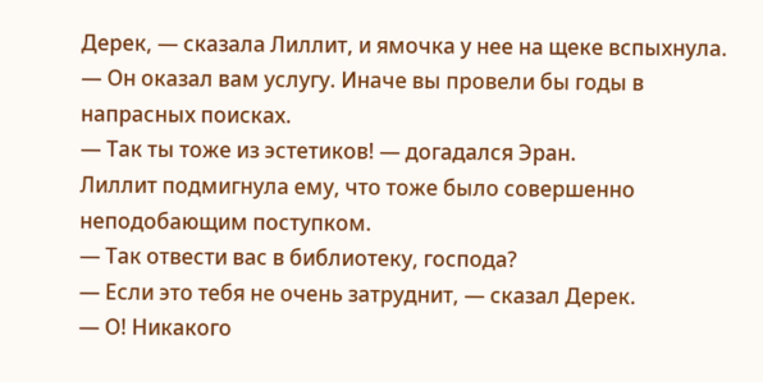Дерек, — сказала Лиллит, и ямочка у нее на щеке вспыхнула. — Он оказал вам услугу. Иначе вы провели бы годы в напрасных поисках.
— Так ты тоже из эстетиков! — догадался Эран.
Лиллит подмигнула ему, что тоже было совершенно неподобающим поступком.
— Так отвести вас в библиотеку, господа?
— Если это тебя не очень затруднит, — сказал Дерек.
— О! Никакого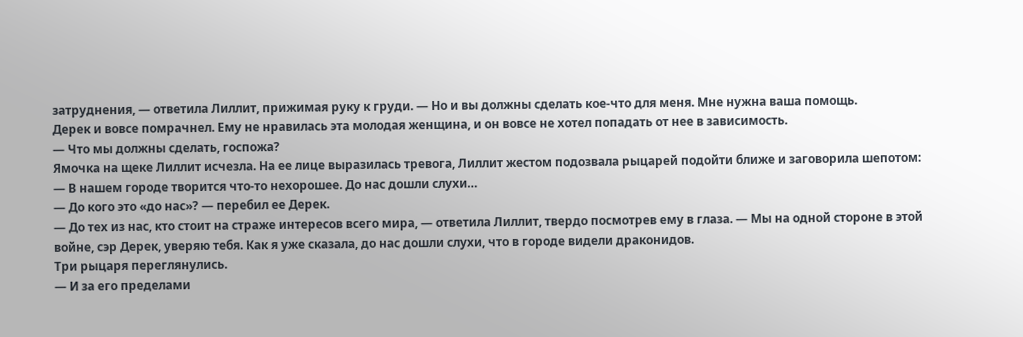затруднения, — ответила Лиллит, прижимая руку к груди. — Но и вы должны сделать кое-что для меня. Мне нужна ваша помощь.
Дерек и вовсе помрачнел. Ему не нравилась эта молодая женщина, и он вовсе не хотел попадать от нее в зависимость.
— Что мы должны сделать, госпожа?
Ямочка на щеке Лиллит исчезла. На ее лице выразилась тревога, Лиллит жестом подозвала рыцарей подойти ближе и заговорила шепотом:
— В нашем городе творится что-то нехорошее. До нас дошли слухи…
— До кого это «до нас»? — перебил ее Дерек.
— До тех из нас, кто стоит на страже интересов всего мира, — ответила Лиллит, твердо посмотрев ему в глаза. — Мы на одной стороне в этой войне, сэр Дерек, уверяю тебя. Как я уже сказала, до нас дошли слухи, что в городе видели драконидов.
Три рыцаря переглянулись.
— И за его пределами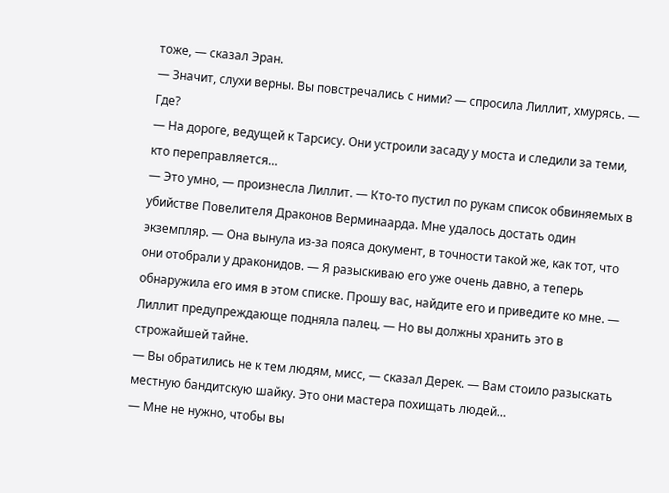тоже, — сказал Эран.
— Значит, слухи верны. Вы повстречались с ними? — спросила Лиллит, хмурясь. — Где?
— На дороге, ведущей к Тарсису. Они устроили засаду у моста и следили за теми, кто переправляется…
— Это умно, — произнесла Лиллит. — Кто-то пустил по рукам список обвиняемых в убийстве Повелителя Драконов Верминаарда. Мне удалось достать один экземпляр. — Она вынула из-за пояса документ, в точности такой же, как тот, что они отобрали у драконидов. — Я разыскиваю его уже очень давно, а теперь обнаружила его имя в этом списке. Прошу вас, найдите его и приведите ко мне. — Лиллит предупреждающе подняла палец. — Но вы должны хранить это в строжайшей тайне.
— Вы обратились не к тем людям, мисс, — сказал Дерек. — Вам стоило разыскать местную бандитскую шайку. Это они мастера похищать людей…
— Мне не нужно, чтобы вы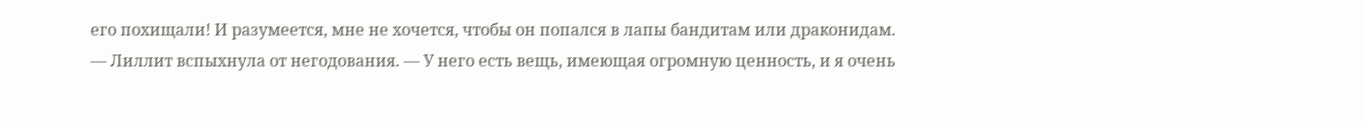его похищали! И разумеется, мне не хочется, чтобы он попался в лапы бандитам или драконидам. — Лиллит вспыхнула от негодования. — У него есть вещь, имеющая огромную ценность, и я очень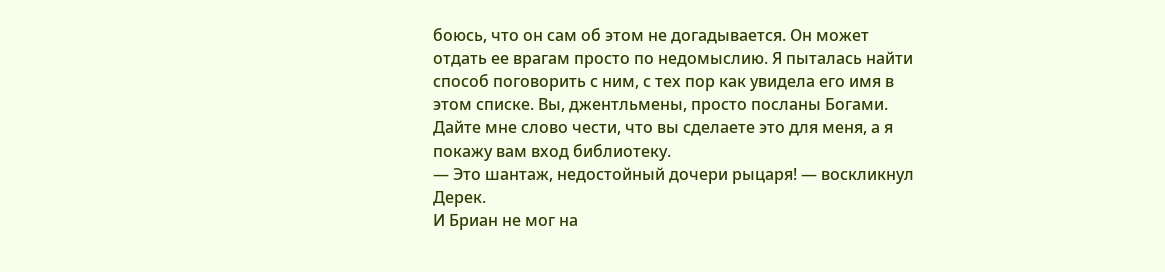боюсь, что он сам об этом не догадывается. Он может отдать ее врагам просто по недомыслию. Я пыталась найти способ поговорить с ним, с тех пор как увидела его имя в этом списке. Вы, джентльмены, просто посланы Богами. Дайте мне слово чести, что вы сделаете это для меня, а я покажу вам вход библиотеку.
— Это шантаж, недостойный дочери рыцаря! — воскликнул Дерек.
И Бриан не мог на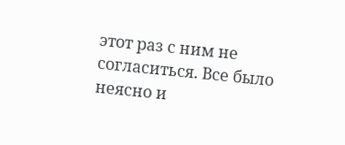этот раз с ним не согласиться. Все было неясно и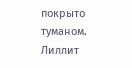покрыто туманом. Лиллит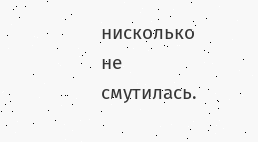нисколько не смутилась.